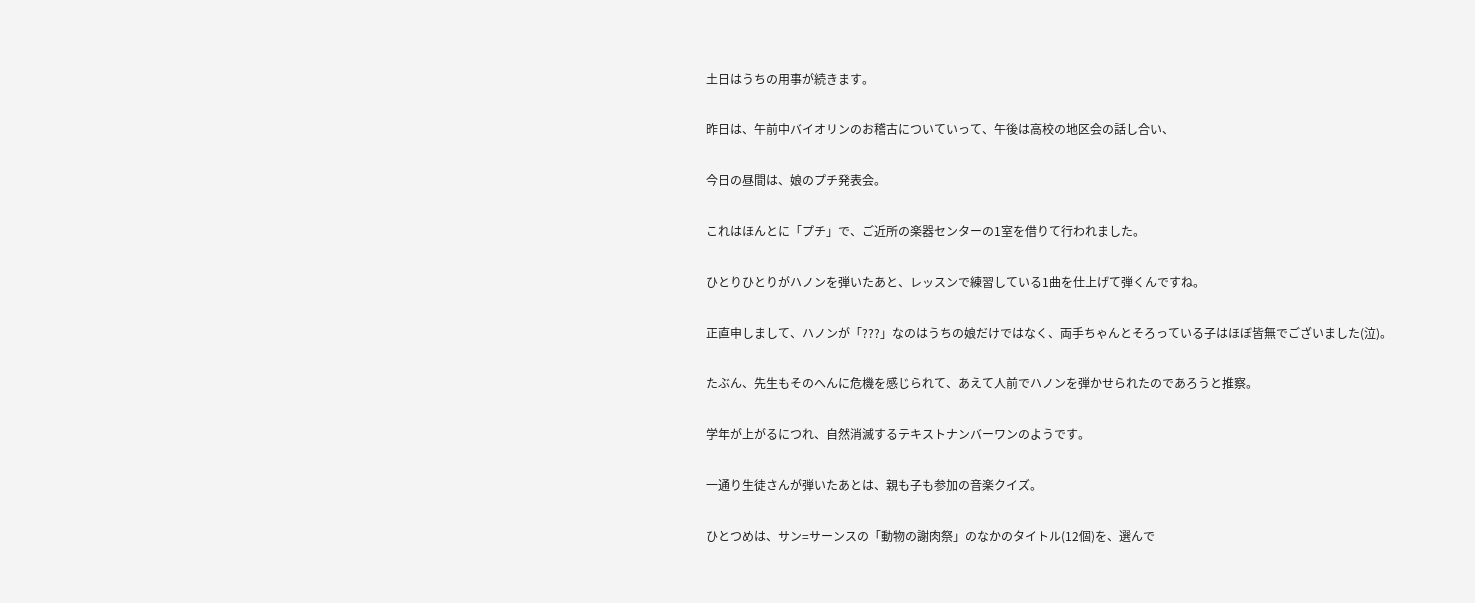土日はうちの用事が続きます。

昨日は、午前中バイオリンのお稽古についていって、午後は高校の地区会の話し合い、

今日の昼間は、娘のプチ発表会。

これはほんとに「プチ」で、ご近所の楽器センターの1室を借りて行われました。

ひとりひとりがハノンを弾いたあと、レッスンで練習している1曲を仕上げて弾くんですね。

正直申しまして、ハノンが「???」なのはうちの娘だけではなく、両手ちゃんとそろっている子はほぼ皆無でございました(泣)。

たぶん、先生もそのへんに危機を感じられて、あえて人前でハノンを弾かせられたのであろうと推察。

学年が上がるにつれ、自然消滅するテキストナンバーワンのようです。

一通り生徒さんが弾いたあとは、親も子も参加の音楽クイズ。

ひとつめは、サン=サーンスの「動物の謝肉祭」のなかのタイトル(12個)を、選んで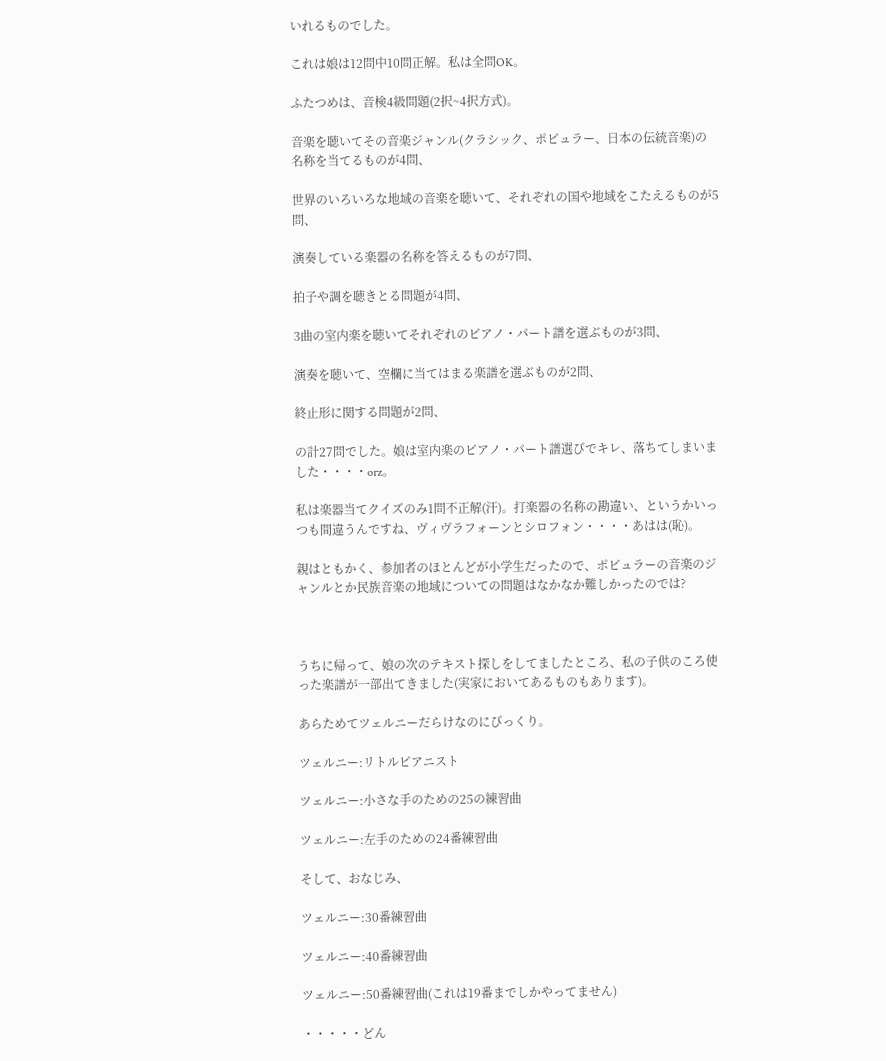いれるものでした。

これは娘は12問中10問正解。私は全問OK。

ふたつめは、音検4級問題(2択~4択方式)。

音楽を聴いてその音楽ジャンル(クラシック、ポピュラー、日本の伝統音楽)の名称を当てるものが4問、

世界のいろいろな地域の音楽を聴いて、それぞれの国や地域をこたえるものが5問、

演奏している楽器の名称を答えるものが7問、

拍子や調を聴きとる問題が4問、

3曲の室内楽を聴いてそれぞれのピアノ・パート譜を選ぶものが3問、

演奏を聴いて、空欄に当てはまる楽譜を選ぶものが2問、

終止形に関する問題が2問、

の計27問でした。娘は室内楽のピアノ・パート譜選びでキレ、落ちてしまいました・・・・orz。

私は楽器当てクイズのみ1問不正解(汗)。打楽器の名称の勘違い、というかいっつも間違うんですね、ヴィヴラフォーンとシロフォン・・・・あはは(恥)。

親はともかく、参加者のほとんどが小学生だったので、ポピュラーの音楽のジャンルとか民族音楽の地域についての問題はなかなか難しかったのでは?



うちに帰って、娘の次のテキスト探しをしてましたところ、私の子供のころ使った楽譜が一部出てきました(実家においてあるものもあります)。

あらためてツェルニーだらけなのにびっくり。

ツェルニー:リトルピアニスト

ツェルニー:小さな手のための25の練習曲

ツェルニー:左手のための24番練習曲

そして、おなじみ、

ツェルニー:30番練習曲

ツェルニー:40番練習曲

ツェルニー:50番練習曲(これは19番までしかやってません)

・・・・・どん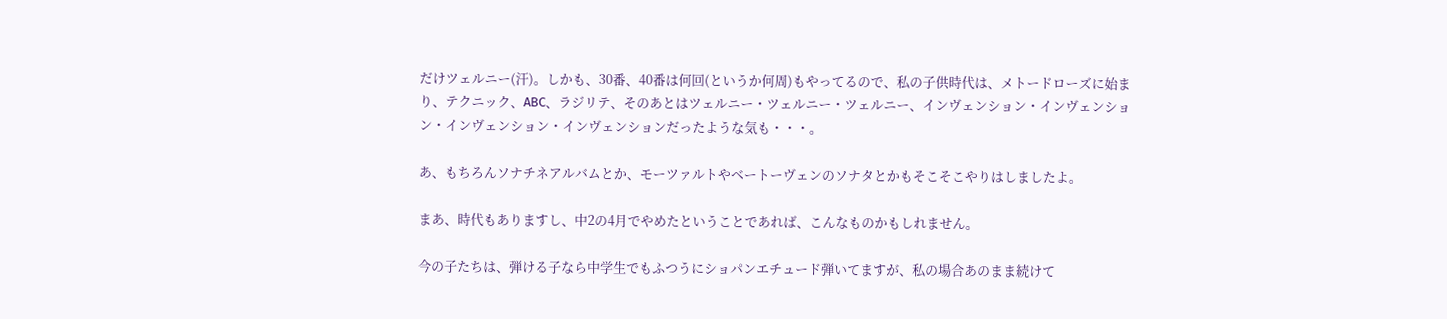だけツェルニー(汗)。しかも、30番、40番は何回(というか何周)もやってるので、私の子供時代は、メトードローズに始まり、テクニック、ABC、ラジリテ、そのあとはツェルニー・ツェルニー・ツェルニー、インヴェンション・インヴェンション・インヴェンション・インヴェンションだったような気も・・・。

あ、もちろんソナチネアルバムとか、モーツァルトやベートーヴェンのソナタとかもそこそこやりはしましたよ。

まあ、時代もありますし、中2の4月でやめたということであれば、こんなものかもしれません。

今の子たちは、弾ける子なら中学生でもふつうにショパンエチュード弾いてますが、私の場合あのまま続けて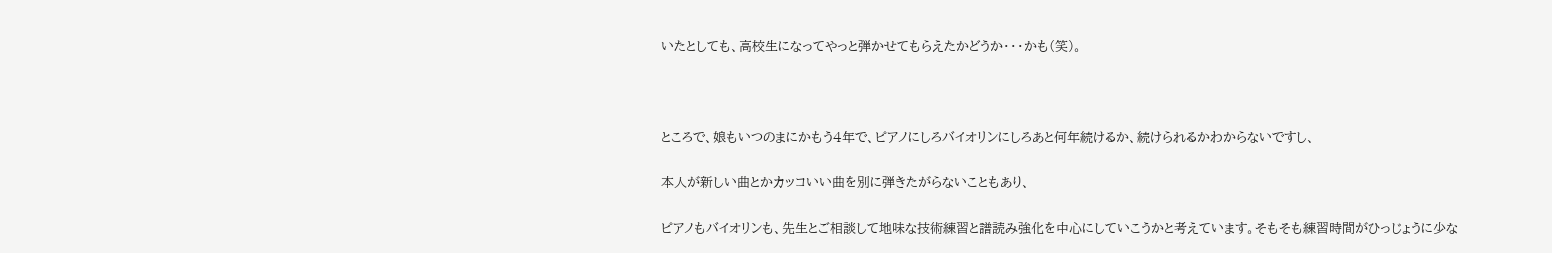いたとしても、高校生になってやっと弾かせてもらえたかどうか・・・かも(笑)。



ところで、娘もいつのまにかもう4年で、ピアノにしろバイオリンにしろあと何年続けるか、続けられるかわからないですし、

本人が新しい曲とかカッコいい曲を別に弾きたがらないこともあり、

ピアノもバイオリンも、先生とご相談して地味な技術練習と譜読み強化を中心にしていこうかと考えています。そもそも練習時間がひっじょうに少な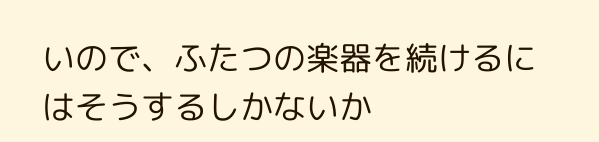いので、ふたつの楽器を続けるにはそうするしかないか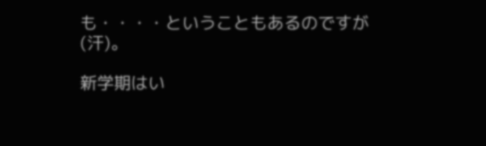も・・・・ということもあるのですが(汗)。

新学期はい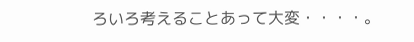ろいろ考えることあって大変・・・・。